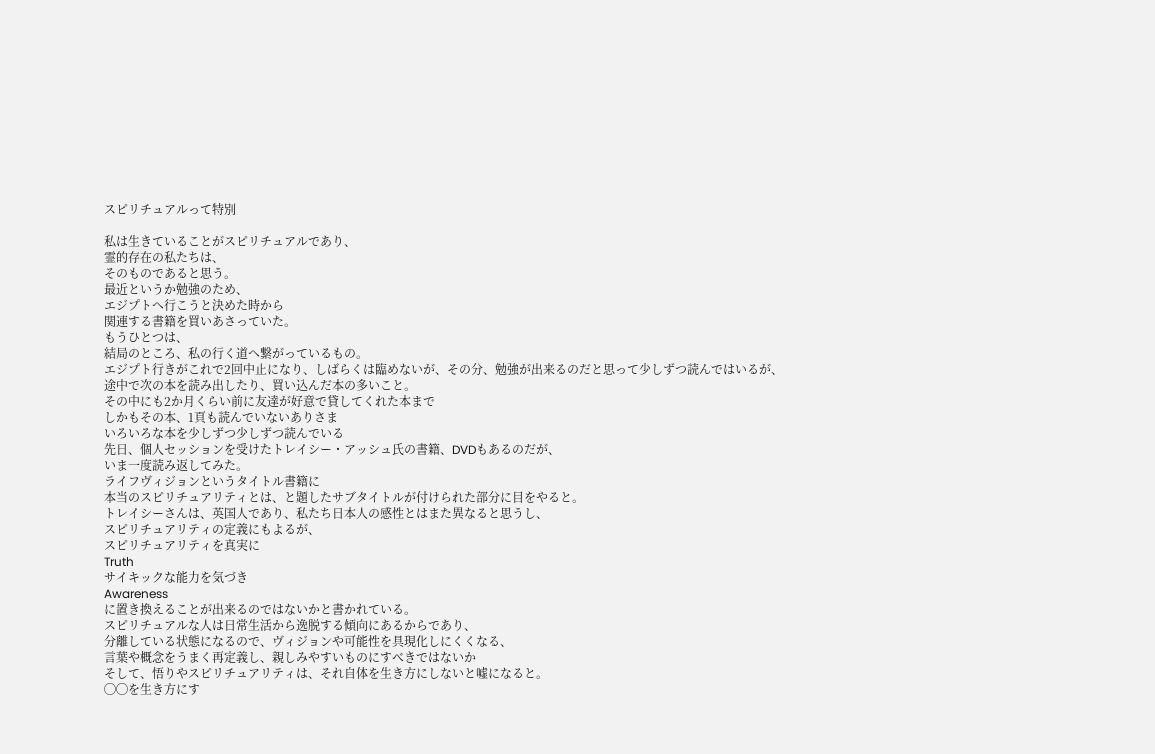スピリチュアルって特別

私は生きていることがスピリチュアルであり、
霊的存在の私たちは、
そのものであると思う。
最近というか勉強のため、
エジプトへ行こうと決めた時から
関連する書籍を買いあさっていた。
もうひとつは、
結局のところ、私の行く道へ繋がっているもの。
エジプト行きがこれで2回中止になり、しばらくは臨めないが、その分、勉強が出来るのだと思って少しずつ読んではいるが、
途中で次の本を読み出したり、買い込んだ本の多いこと。
その中にも2か月くらい前に友達が好意で貸してくれた本まで
しかもその本、1頁も読んでいないありさま
いろいろな本を少しずつ少しずつ読んでいる
先日、個人セッションを受けたトレイシー・アッシュ氏の書籍、DVDもあるのだが、
いま一度読み返してみた。
ライフヴィジョンというタイトル書籍に
本当のスピリチュアリティとは、と題したサブタイトルが付けられた部分に目をやると。
トレイシーさんは、英国人であり、私たち日本人の感性とはまた異なると思うし、
スピリチュアリティの定義にもよるが、
スピリチュアリティを真実に
Truth
サイキックな能力を気づき
Awareness
に置き換えることが出来るのではないかと書かれている。
スピリチュアルな人は日常生活から逸脱する傾向にあるからであり、
分離している状態になるので、ヴィジョンや可能性を具現化しにくくなる、
言葉や概念をうまく再定義し、親しみやすいものにすべきではないか
そして、悟りやスピリチュアリティは、それ自体を生き方にしないと嘘になると。
◯◯を生き方にす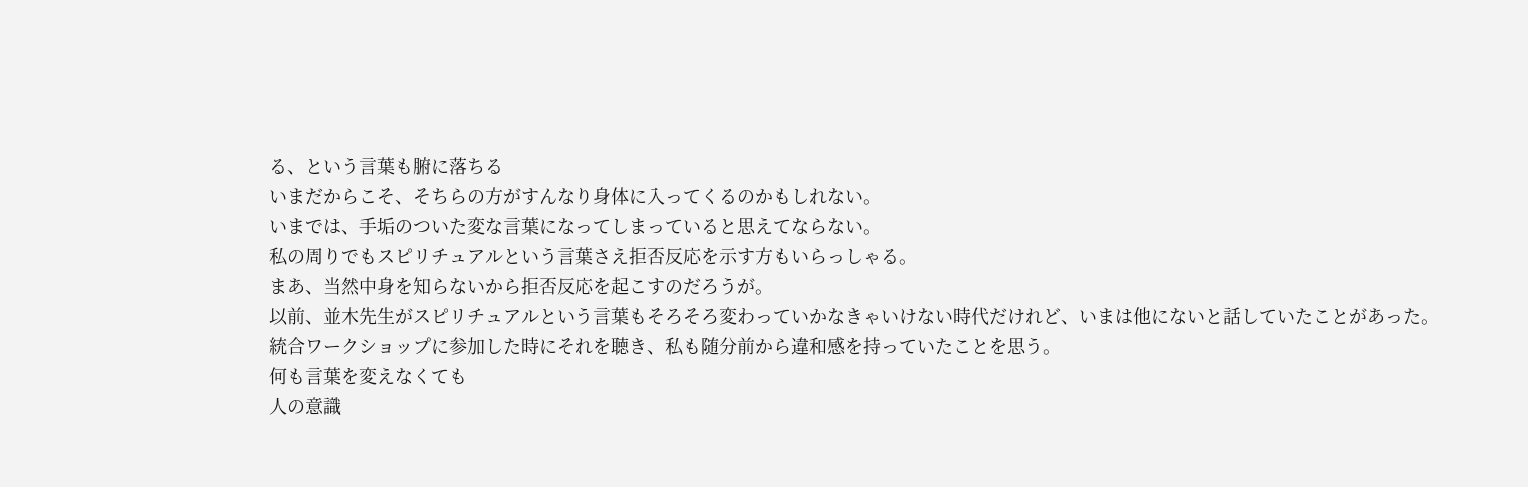る、という言葉も腑に落ちる
いまだからこそ、そちらの方がすんなり身体に入ってくるのかもしれない。
いまでは、手垢のついた変な言葉になってしまっていると思えてならない。
私の周りでもスピリチュアルという言葉さえ拒否反応を示す方もいらっしゃる。
まあ、当然中身を知らないから拒否反応を起こすのだろうが。
以前、並木先生がスピリチュアルという言葉もそろそろ変わっていかなきゃいけない時代だけれど、いまは他にないと話していたことがあった。
統合ワークショップに参加した時にそれを聴き、私も随分前から違和感を持っていたことを思う。
何も言葉を変えなくても
人の意識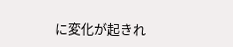に変化が起きれ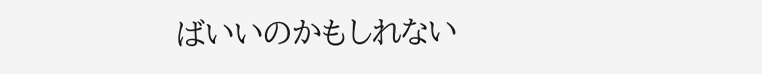ばいいのかもしれない